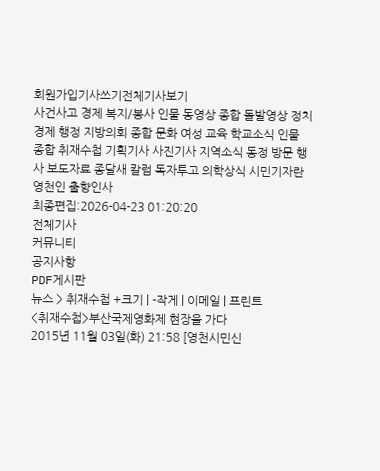회원가입기사쓰기전체기사보기
사건사고 경제 복지/봉사 인물 동영상 종합 돌발영상 정치 경제 행정 지방의회 종합 문화 여성 교육 학교소식 인물 종합 취재수첩 기획기사 사진기사 지역소식 동정 방문 행사 보도자료 종달새 칼럼 독자투고 의학상식 시민기자란 영천인 출향인사
최종편집:2026-04-23 01:20:20
전체기사
커뮤니티
공지사항
PDF게시판
뉴스 > 취재수첩 +크기 | -작게 | 이메일 | 프린트
<취재수첩>부산국제영화제 현장을 가다
2015년 11월 03일(화) 21:58 [영천시민신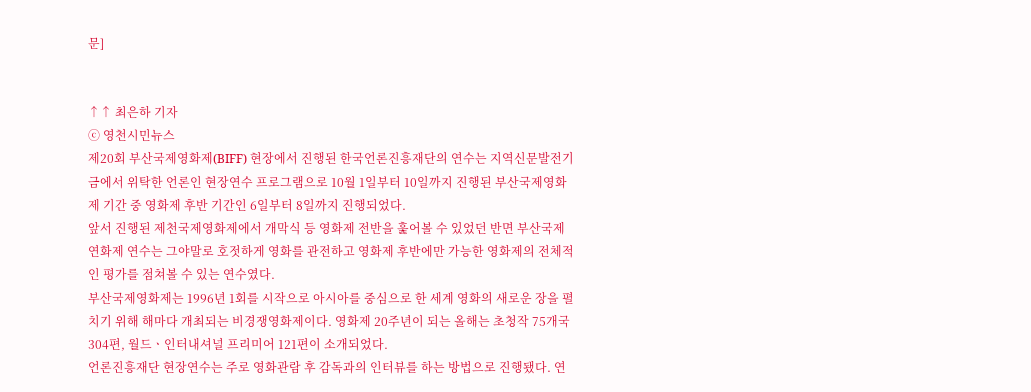문]


↑↑ 최은하 기자
ⓒ 영천시민뉴스
제20회 부산국제영화제(BIFF) 현장에서 진행된 한국언론진흥재단의 연수는 지역신문발전기금에서 위탁한 언론인 현장연수 프로그램으로 10월 1일부터 10일까지 진행된 부산국제영화제 기간 중 영화제 후반 기간인 6일부터 8일까지 진행되었다.
앞서 진행된 제천국제영화제에서 개막식 등 영화제 전반을 훑어볼 수 있었던 반면 부산국제연화제 연수는 그야말로 호젓하게 영화를 관전하고 영화제 후반에만 가능한 영화제의 전체적인 평가를 점쳐볼 수 있는 연수였다.
부산국제영화제는 1996년 1회를 시작으로 아시아를 중심으로 한 세계 영화의 새로운 장을 펼치기 위해 해마다 개최되는 비경쟁영화제이다. 영화제 20주년이 되는 올해는 초청작 75개국 304편, 월드ㆍ인터내셔널 프리미어 121편이 소개되었다.
언론진흥재단 현장연수는 주로 영화관람 후 감독과의 인터뷰를 하는 방법으로 진행됐다. 연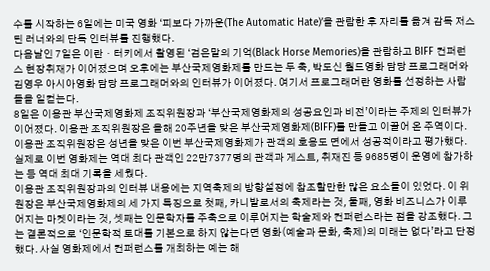수를 시작하는 6일에는 미국 영화 ‘피보다 가까운(The Automatic Hate)’을 관람한 후 자리를 옮겨 감독 저스틴 러너와의 단독 인터뷰를 진행했다.
다음날인 7일은 이란ㆍ터키에서 촬영된 ‘검은말의 기억(Black Horse Memories)을 관람하고 BIFF 컨퍼런스 현장취재가 이어졌으며 오후에는 부산국제영화제를 만드는 두 축, 박도신 월드영화 담당 프로그래머와 김영우 아시아영화 담당 프로그래머와의 인터뷰가 이어졌다. 여기서 프로그래머란 영화를 선정하는 사람들을 일컫는다.
8일은 이용관 부산국제영화제 조직위원장과 ‘부산국제영화제의 성공요인과 비전’이라는 주제의 인터뷰가 이어졌다. 이용관 조직위원장은 올해 20주년을 맞은 부산국제영화제(BIFF)를 만들고 이끌어 온 주역이다.
이용관 조직위원장은 성년을 맞은 이번 부산국제영화제가 관객의 호응도 면에서 성공적이라고 평가했다. 실제로 이번 영화제는 역대 최다 관객인 22만7377명의 관객과 게스트, 취재진 등 9685명이 운영에 참가하는 등 역대 최대 기록을 세웠다.
이용관 조직위원장과의 인터뷰 내용에는 지역축제의 방향설정에 참조할만한 많은 요소들이 있었다. 이 위원장은 부산국제영화제의 세 가지 특징으로 첫째, 카니발로서의 축제라는 것, 둘째, 영화 비즈니스가 이루어지는 마켓이라는 것, 셋째는 인문학자를 주축으로 이루어지는 학술제와 컨퍼런스라는 점을 강조했다. 그는 결론적으로 ‘인문학적 토대를 기본으로 하지 않는다면 영화(예술과 문화, 축제)의 미래는 없다’라고 단정했다. 사실 영화제에서 컨퍼런스를 개최하는 예는 해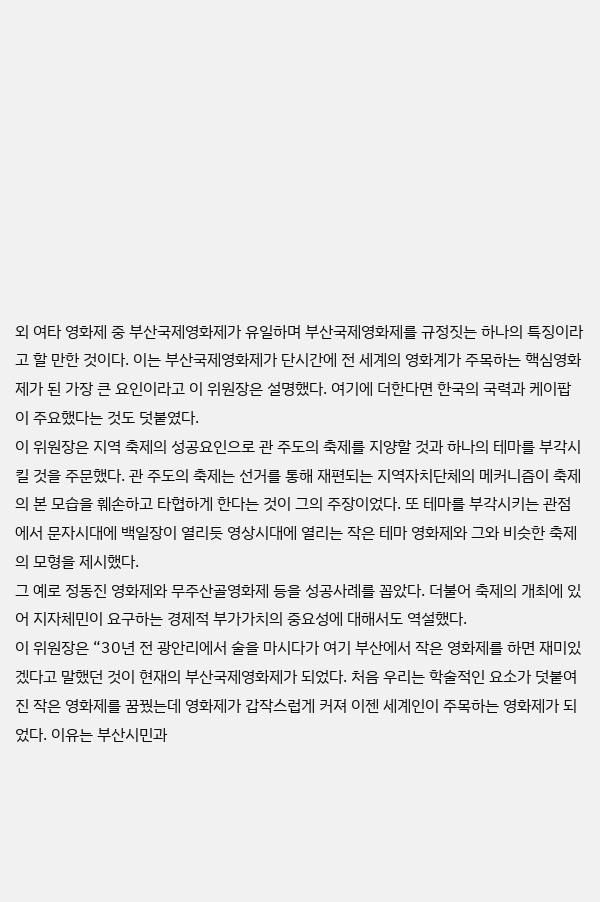외 여타 영화제 중 부산국제영화제가 유일하며 부산국제영화제를 규정짓는 하나의 특징이라고 할 만한 것이다. 이는 부산국제영화제가 단시간에 전 세계의 영화계가 주목하는 핵심영화제가 된 가장 큰 요인이라고 이 위원장은 설명했다. 여기에 더한다면 한국의 국력과 케이팝이 주요했다는 것도 덧붙였다.
이 위원장은 지역 축제의 성공요인으로 관 주도의 축제를 지양할 것과 하나의 테마를 부각시킬 것을 주문했다. 관 주도의 축제는 선거를 통해 재편되는 지역자치단체의 메커니즘이 축제의 본 모습을 훼손하고 타협하게 한다는 것이 그의 주장이었다. 또 테마를 부각시키는 관점에서 문자시대에 백일장이 열리듯 영상시대에 열리는 작은 테마 영화제와 그와 비슷한 축제의 모형을 제시했다.
그 예로 정동진 영화제와 무주산골영화제 등을 성공사례를 꼽았다. 더불어 축제의 개최에 있어 지자체민이 요구하는 경제적 부가가치의 중요성에 대해서도 역설했다.
이 위원장은 “30년 전 광안리에서 술을 마시다가 여기 부산에서 작은 영화제를 하면 재미있겠다고 말했던 것이 현재의 부산국제영화제가 되었다. 처음 우리는 학술적인 요소가 덧붙여진 작은 영화제를 꿈꿨는데 영화제가 갑작스럽게 커져 이젠 세계인이 주목하는 영화제가 되었다. 이유는 부산시민과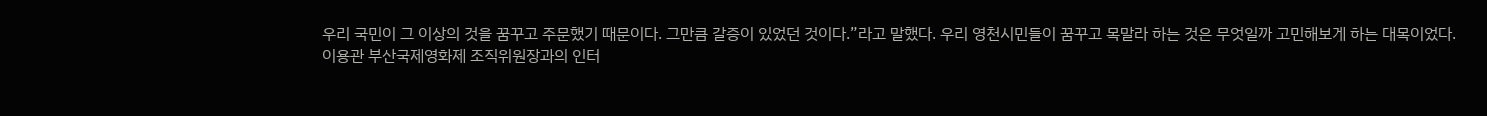우리 국민이 그 이상의 것을 꿈꾸고 주문했기 때문이다. 그만큼 갈증이 있었던 것이다.”라고 말했다. 우리 영천시민들이 꿈꾸고 목말라 하는 것은 무엇일까 고민해보게 하는 대목이었다.
이용관 부산국제영화제 조직위원장과의 인터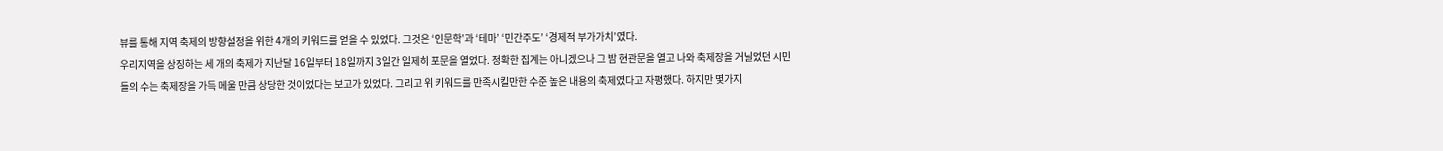뷰를 통해 지역 축제의 방향설정을 위한 4개의 키워드를 얻을 수 있었다. 그것은 ‘인문학’과 ‘테마’ ‘민간주도’ ‘경제적 부가가치’였다.
우리지역을 상징하는 세 개의 축제가 지난달 16일부터 18일까지 3일간 일제히 포문을 열었다. 정확한 집계는 아니겠으나 그 밤 현관문을 열고 나와 축제장을 거닐었던 시민들의 수는 축제장을 가득 메울 만큼 상당한 것이었다는 보고가 있었다. 그리고 위 키워드를 만족시킬만한 수준 높은 내용의 축제였다고 자평했다. 하지만 몇가지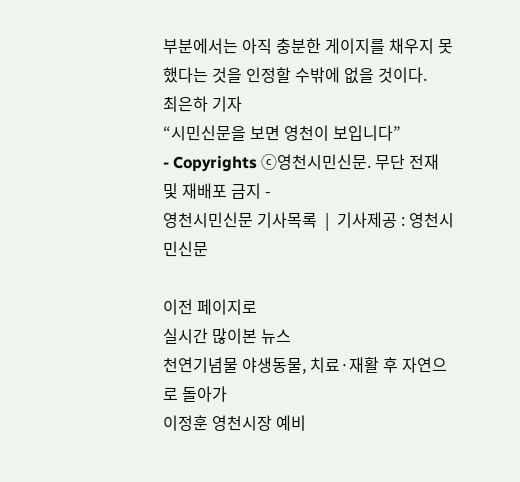부분에서는 아직 충분한 게이지를 채우지 못했다는 것을 인정할 수밖에 없을 것이다.
최은하 기자
“시민신문을 보면 영천이 보입니다”
- Copyrights ⓒ영천시민신문. 무단 전재 및 재배포 금지 -
영천시민신문 기사목록  |  기사제공 : 영천시민신문

이전 페이지로
실시간 많이본 뉴스
천연기념물 야생동물, 치료·재활 후 자연으로 돌아가
이정훈 영천시장 예비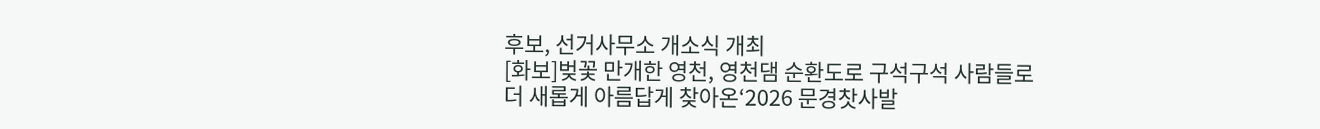후보, 선거사무소 개소식 개최
[화보]벚꽃 만개한 영천, 영천댐 순환도로 구석구석 사람들로
더 새롭게 아름답게 찾아온‘2026 문경찻사발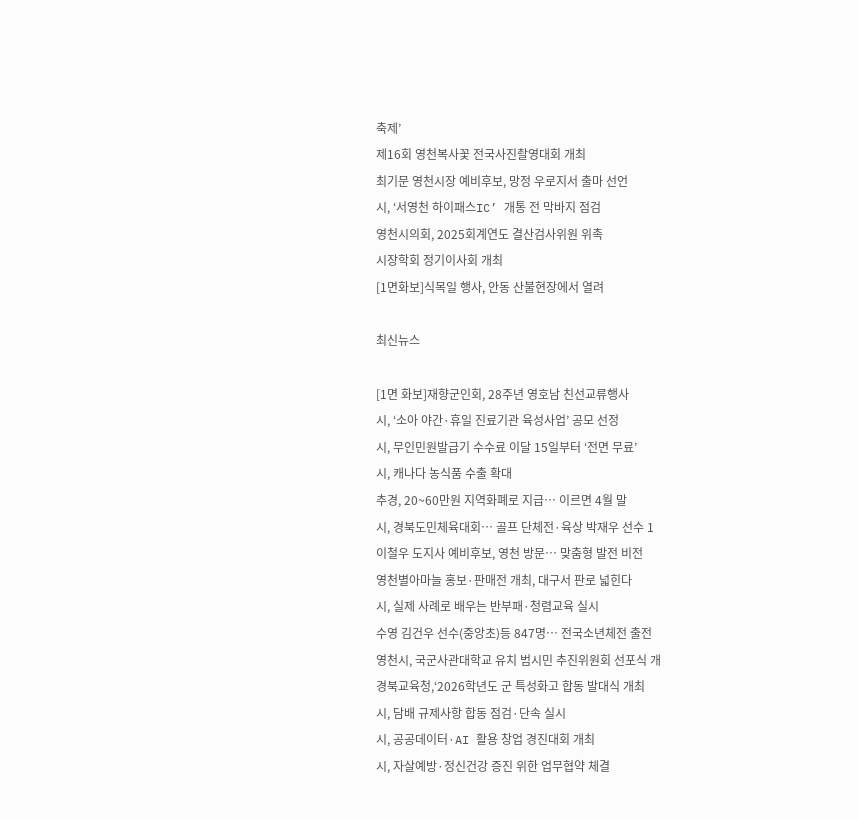축제’
제16회 영천복사꽃 전국사진촬영대회 개최
최기문 영천시장 예비후보, 망정 우로지서 출마 선언
시, ‘서영천 하이패스IC’ 개통 전 막바지 점검
영천시의회, 2025회계연도 결산검사위원 위촉
시장학회 정기이사회 개최
[1면화보]식목일 행사, 안동 산불현장에서 열려

최신뉴스

[1면 화보]재향군인회, 28주년 영호남 친선교류행사
시, ‘소아 야간·휴일 진료기관 육성사업’ 공모 선정
시, 무인민원발급기 수수료 이달 15일부터 ‘전면 무료’
시, 캐나다 농식품 수출 확대
추경, 20~60만원 지역화폐로 지급… 이르면 4월 말
시, 경북도민체육대회… 골프 단체전·육상 박재우 선수 1
이철우 도지사 예비후보, 영천 방문… 맞춤형 발전 비전
영천별아마늘 홍보·판매전 개최, 대구서 판로 넓힌다
시, 실제 사례로 배우는 반부패·청렴교육 실시
수영 김건우 선수(중앙초)등 847명… 전국소년체전 출전
영천시, 국군사관대학교 유치 범시민 추진위원회 선포식 개
경북교육청,‘2026학년도 군 특성화고 합동 발대식 개최
시, 담배 규제사항 합동 점검·단속 실시
시, 공공데이터·AI 활용 창업 경진대회 개최
시, 자살예방·정신건강 증진 위한 업무협약 체결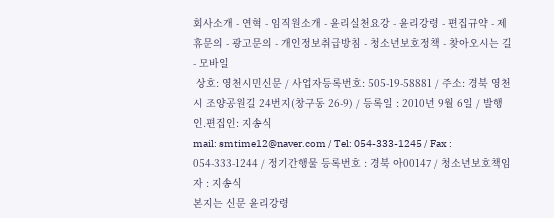회사소개 - 연혁 - 임직원소개 - 윤리실천요강 - 윤리강령 - 편집규약 - 제휴문의 - 광고문의 - 개인정보취급방침 - 청소년보호정책 - 찾아오시는 길 - 모바일
 상호: 영천시민신문 / 사업자등록번호: 505-19-58881 / 주소: 경북 영천시 조양공원길 24번지(창구동 26-9) / 등록일 : 2010년 9월 6일 / 발행인.편집인: 지송식
mail: smtime12@naver.com / Tel: 054-333-1245 / Fax : 054-333-1244 / 정기간행물 등록번호 : 경북 아00147 / 청소년보호책임자 : 지송식
본지는 신문 윤리강령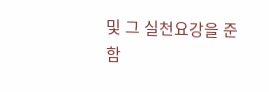및 그 실천요강을 준함